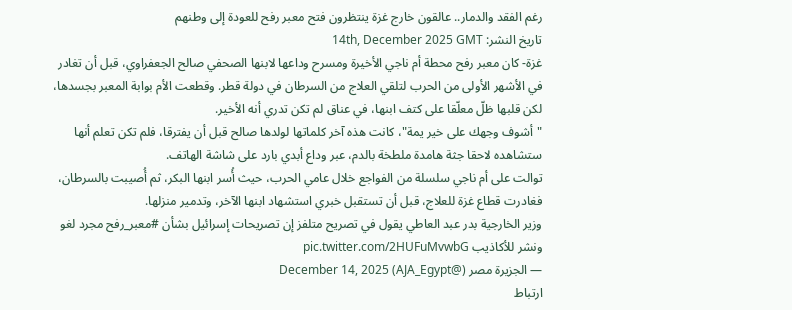رغم الفقد والدمار.. عالقون خارج غزة ينتظرون فتح معبر رفح للعودة إلى وطنهم
تاريخ النشر: 14th, December 2025 GMT
غزة- كان معبر رفح محطة أم ناجي الأخيرة ومسرح وداعها لابنها الصحفي صالح الجعفراوي، قبل أن تغادر في الأشهر الأولى من الحرب لتلقي العلاج من السرطان في دولة قطر. وقطعت الأم بوابة المعبر بجسدها، لكن قلبها ظلّ معلّقا على كتف ابنها، في عناق لم تكن تدري أنه الأخير.
"أشوف وجهك على خير يمة"، كانت هذه آخر كلماتها لولدها صالح قبل أن يفترقا، فلم تكن تعلم أنها ستشاهده لاحقا جثة هامدة ملطخة بالدم، عبر وداع أبدي بارد على شاشة الهاتف.
توالت على أم ناجي سلسلة من الفواجع خلال عامي الحرب، حيث أُسر ابنها البكر، ثم أُصيبت بالسرطان، فغادرت قطاع غزة للعلاج، قبل أن تستقبل خبري استشهاد ابنها الآخر، وتدمير منزلها.
وزير الخارجية بدر عبد العاطي يقول في تصريح متلفز إن تصريحات إسرائيل بشأن #معبر_رفح مجرد لغو ونشر للأكاذيب pic.twitter.com/2HUFuMvwbG
— الجزيرة مصر (@AJA_Egypt) December 14, 2025
ارتباط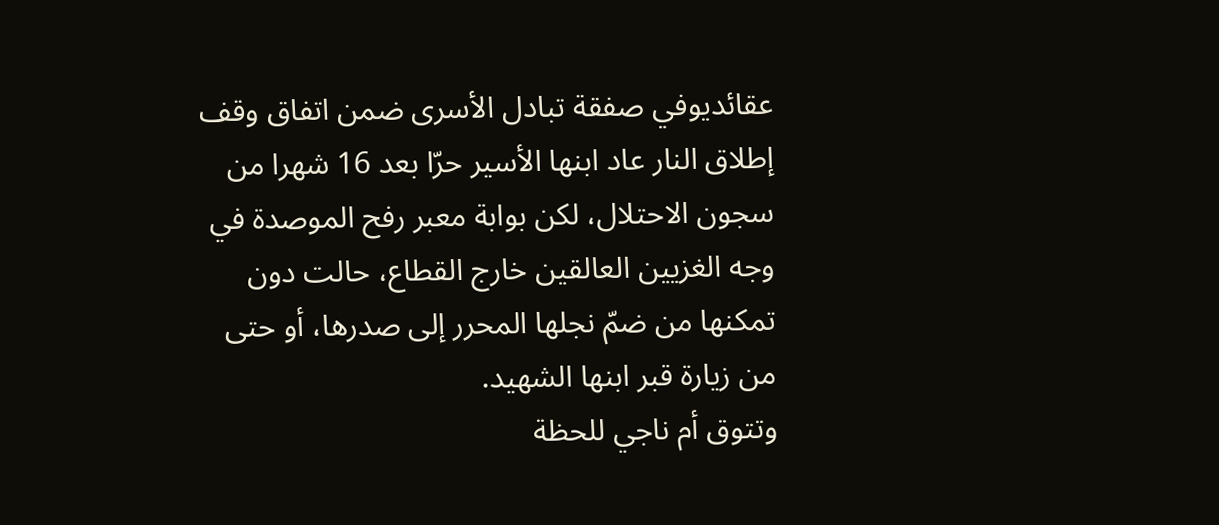عقائديوفي صفقة تبادل الأسرى ضمن اتفاق وقف إطلاق النار عاد ابنها الأسير حرّا بعد 16 شهرا من سجون الاحتلال، لكن بوابة معبر رفح الموصدة في وجه الغزيين العالقين خارج القطاع، حالت دون تمكنها من ضمّ نجلها المحرر إلى صدرها، أو حتى من زيارة قبر ابنها الشهيد.
وتتوق أم ناجي للحظة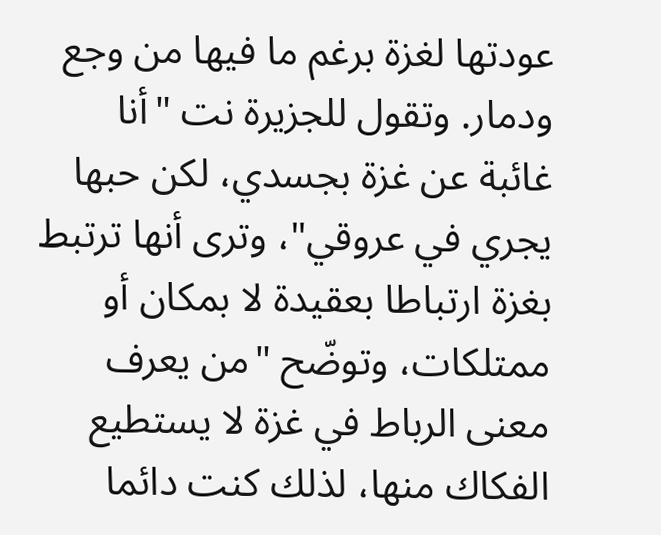عودتها لغزة برغم ما فيها من وجع ودمار. وتقول للجزيرة نت "أنا غائبة عن غزة بجسدي، لكن حبها يجري في عروقي"، وترى أنها ترتبط بغزة ارتباطا بعقيدة لا بمكان أو ممتلكات، وتوضّح "من يعرف معنى الرباط في غزة لا يستطيع الفكاك منها، لذلك كنت دائما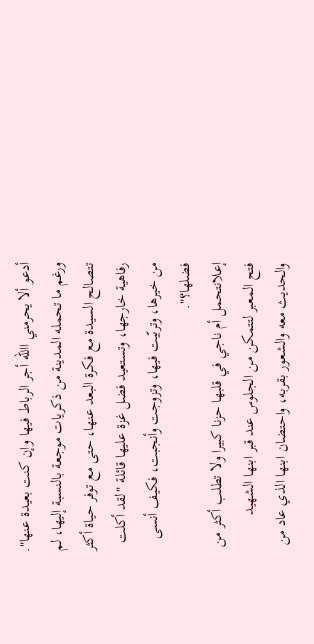أدعو ألا يحرمني االله أجر الرباط فيها وإن كنت بعيدة عنها".
ورغم ما تحمله المدينة من ذكريات موجعة بالنسبة إليها، لم تتصالح السيدة مع فكرة البعد عنها، حتى مع توفر حياة أكثر رفاهية خارجها، وتستعيد فضل غزة عليها قائلة "لقد أكلت من خيرها، وتربّيت فيها، وتزوجت وأنجبت، فكيف أنسى فضلها؟".
إعلانتحمل أم ناجي في قلبها حزنا كبيرا ولا تطلب أكثر من فتح المعبر لتتمكن من الجلوس عند قبر ابنها الشهيد والحديث معه والشعور بقربه، واحتضان ابنها الذي عاد من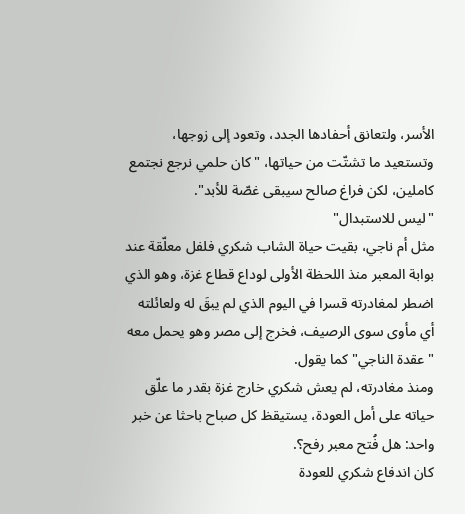الأسر، ولتعانق أحفادها الجدد، وتعود إلى زوجها، وتستعيد ما تشتّت من حياتها، "كان حلمي نرجع نجتمع كاملين، لكن فراغ صالح سيبقى غصّة للأبد".
"ليس للاستبدال"
مثل أم ناجي، بقيت حياة الشاب شكري فلفل معلّقة عند بوابة المعبر منذ اللحظة الأولى لوداع قطاع غزة، وهو الذي اضطر لمغادرته قسرا في اليوم الذي لم يبقَ له ولعائلته أي مأوى سوى الرصيف، فخرج إلى مصر وهو يحمل معه "عقدة الناجي" كما يقول.
ومنذ مغادرته، لم يعش شكري خارج غزة بقدر ما علّق حياته على أمل العودة، يستيقظ كل صباح باحثا عن خبر واحد: هل فُتح معبر رفح؟.
كان اندفاع شكري للعودة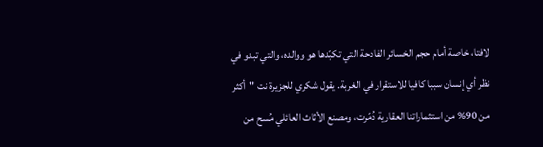لافتا، خاصة أمام حجم الخسائر الفادحة التي تكبّدها هو ووالده، والتي تبدو في نظر أي إنسان سببا كافيا للاستقرار في الغربة. يقول شكري للجزيرة نت "أكثر من 90% من استثماراتنا العقارية دُمّرت، ومصنع الأثاث العائلي مُسح من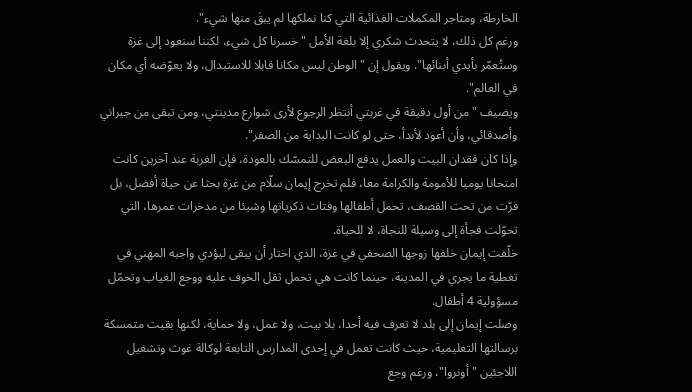الخارطة، ومتاجر المكملات الغذائية التي كنا نملكها لم يبقَ منها شيء".
ورغم كل ذلك، لا يتحدث شكري إلا بلغة الأمل "خسرنا كل شيء، لكننا سنعود إلى غزة وستُعمّر بأيدي أبنائها". ويقول إن "الوطن ليس مكانا قابلا للاستبدال، ولا يعوّضه أي مكان في العالم".
ويضيف "من أول دقيقة في غربتي أنتظر الرجوع لأرى شوارع مدينتي، ومن تبقى من جيراني وأصدقائي، وأن أعود لأبدأ، حتى لو كانت البداية من الصفر".
وإذا كان فقدان البيت والعمل يدفع البعض للتمسّك بالعودة، فإن الغربة عند آخرين كانت امتحانا يوميا للأمومة والكرامة معا، فلم تخرج إيمان سلّام من غزة بحثا عن حياة أفضل، بل فرّت من تحت القصف، تحمل أطفالها وفتات ذكرياتها وشيئا من مدخرات عمرها، التي تحوّلت فجأة إلى وسيلة للنجاة، لا للحياة.
خلّفت إيمان خلفها زوجها الصحفي في غزة، الذي اختار أن يبقى ليؤدي واجبه المهني في تغطية ما يجري في المدينة، حينما كانت هي تحمل ثقل الخوف عليه ووجع الغياب وتحمّل مسؤولية 4 أطفال.
وصلت إيمان إلى بلد لا تعرف فيه أحدا، بلا بيت، ولا عمل، ولا حماية، لكنها بقيت متمسكة برسالتها التعليمية، حيث كانت تعمل في إحدى المدارس التابعة لوكالة غوث وتشغيل اللاجئين "أونروا"، ورغم وجع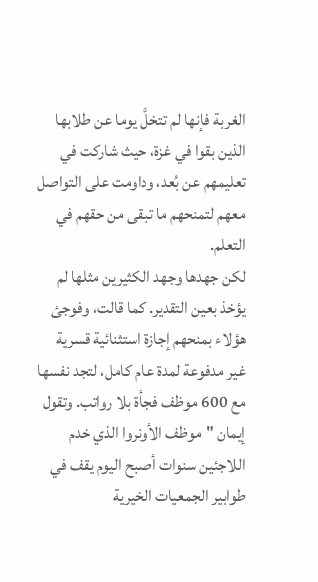الغربة فإنها لم تتخلَّ يوما عن طلابها الذين بقوا في غزة، حيث شاركت في تعليمهم عن بُعد، وداومت على التواصل معهم لتمنحهم ما تبقى من حقهم في التعلم.
لكن جهدها وجهد الكثيرين مثلها لم يؤخذ بعين التقدير. كما قالت، وفوجئ هؤلاء بمنحهم إجازة استثنائية قسرية غير مدفوعة لمدة عام كامل، لتجد نفسها مع 600 موظف فجأة بلا رواتب. وتقول إيمان "موظف الأونروا الذي خدم اللاجئين سنوات أصبح اليوم يقف في طوابير الجمعيات الخيرية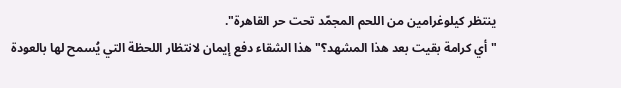ينتظر كيلوغرامين من اللحم المجمّد تحت حر القاهرة".
"أي كرامة بقيت بعد هذا المشهد؟" هذا الشقاء دفع إيمان لانتظار اللحظة التي يُسمح لها بالعودة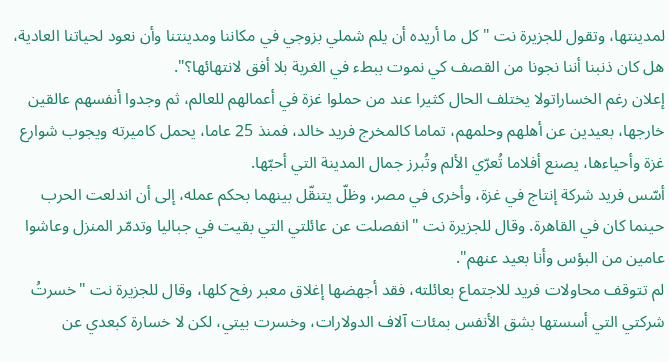لمدينتها، وتقول للجزيرة نت "كل ما أريده أن يلم شملي بزوجي في مكاننا ومدينتنا وأن نعود لحياتنا العادية، هل كان ذنبنا أننا نجونا من القصف كي نموت ببطء في الغربة بلا أفق لانتهائها؟".
إعلان رغم الخساراتولا يختلف الحال كثيرا عند من حملوا غزة في أعمالهم للعالم، ثم وجدوا أنفسهم عالقين خارجها، بعيدين عن أهلهم وحلمهم، تماما كالمخرج فريد خالد، فمنذ 25 عاما، يحمل كاميرته ويجوب شوارع غزة وأحياءها، يصنع أفلاما تُعرّي الألم وتُبرز جمال المدينة التي أحبّها.
أسّس فريد شركة إنتاج في غزة، وأخرى في مصر، وظلّ يتنقّل بينهما بحكم عمله، إلى أن اندلعت الحرب حينما كان في القاهرة. وقال للجزيرة نت "انفصلت عن عائلتي التي بقيت في جباليا وتدمّر المنزل وعاشوا عامين من البؤس وأنا بعيد عنهم".
لم تتوقف محاولات فريد للاجتماع بعائلته، فقد أجهضها إغلاق معبر رفح كلها، وقال للجزيرة نت "خسرتُ شركتي التي أسستها بشق الأنفس بمئات آلاف الدولارات، وخسرت بيتي، لكن لا خسارة كبعدي عن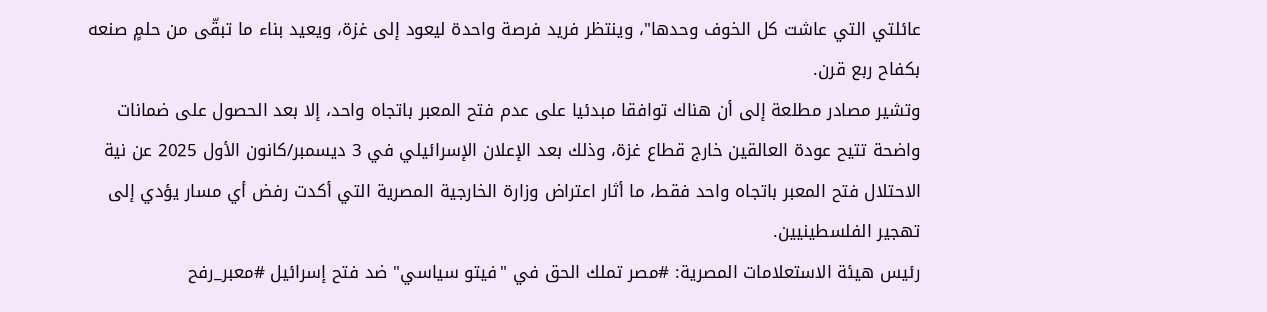عائلتي التي عاشت كل الخوف وحدها"، وينتظر فريد فرصة واحدة ليعود إلى غزة، ويعيد بناء ما تبقّى من حلمٍ صنعه بكفاح ربع قرن.
وتشير مصادر مطلعة إلى أن هناك توافقا مبدئيا على عدم فتح المعبر باتجاه واحد، إلا بعد الحصول على ضمانات واضحة تتيح عودة العالقين خارج قطاع غزة، وذلك بعد الإعلان الإسرائيلي في 3 ديسمبر/كانون الأول 2025 عن نية الاحتلال فتح المعبر باتجاه واحد فقط، ما أثار اعتراض وزارة الخارجية المصرية التي أكدت رفض أي مسار يؤدي إلى تهجير الفلسطينيين.
رئيس هيئة الاستعلامات المصرية: #مصر تملك الحق في "فيتو سياسي" ضد فتح إسرائيل #معبر_رفح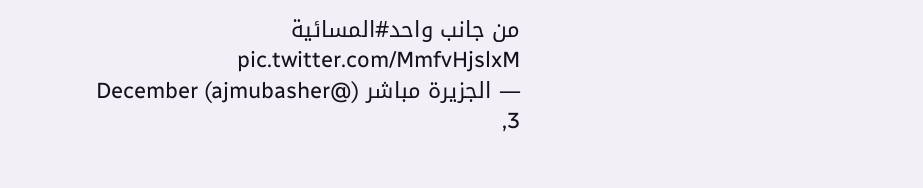من جانب واحد#المسائية pic.twitter.com/MmfvHjslxM
— الجزيرة مباشر (@ajmubasher) December 3,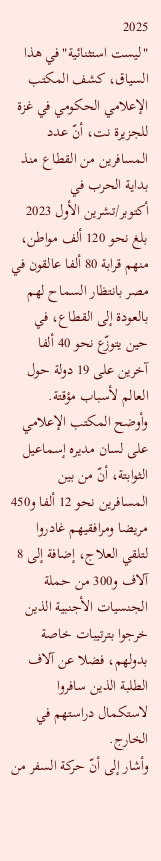2025
"ليست استثنائية"في هذا السياق، كشف المكتب الإعلامي الحكومي في غزة للجزيرة نت، أنّ عدد المسافرين من القطاع منذ بداية الحرب في أكتوبر/تشرين الأول 2023 بلغ نحو 120 ألف مواطن، منهم قرابة 80 ألفا عالقون في مصر بانتظار السماح لهم بالعودة إلى القطاع، في حين يتوزّع نحو 40 ألفا آخرين على 19 دولة حول العالم لأسباب مؤقتة.
وأوضح المكتب الإعلامي على لسان مديره إسماعيل الثوابتة، أنّ من بين المسافرين نحو 12 ألفا و450 مريضا ومرافقيهم غادروا لتلقي العلاج، إضافة إلى 8 آلاف و300 من حملة الجنسيات الأجنبية الذين خرجوا بترتيبات خاصة بدولهم، فضلا عن آلاف الطلبة الذين سافروا لاستكمال دراستهم في الخارج.
وأشار إلى أنّ حركة السفر من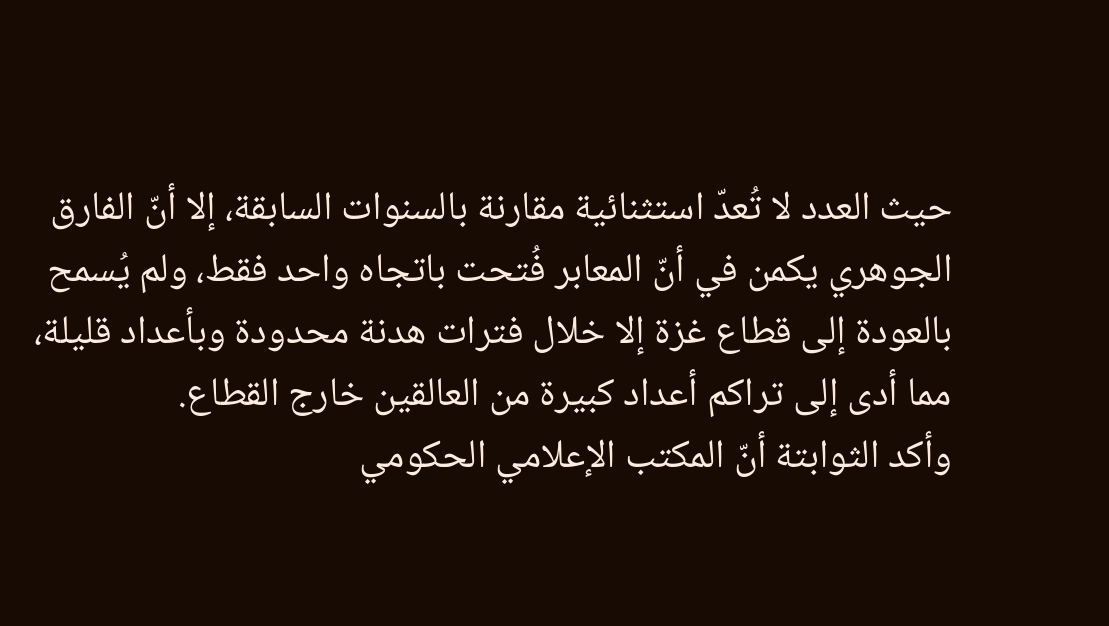حيث العدد لا تُعدّ استثنائية مقارنة بالسنوات السابقة، إلا أنّ الفارق الجوهري يكمن في أنّ المعابر فُتحت باتجاه واحد فقط، ولم يُسمح بالعودة إلى قطاع غزة إلا خلال فترات هدنة محدودة وبأعداد قليلة، مما أدى إلى تراكم أعداد كبيرة من العالقين خارج القطاع.
وأكد الثوابتة أنّ المكتب الإعلامي الحكومي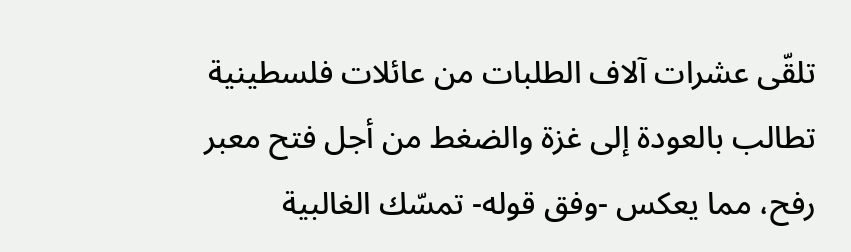تلقّى عشرات آلاف الطلبات من عائلات فلسطينية تطالب بالعودة إلى غزة والضغط من أجل فتح معبر رفح، مما يعكس -وفق قوله- تمسّك الغالبية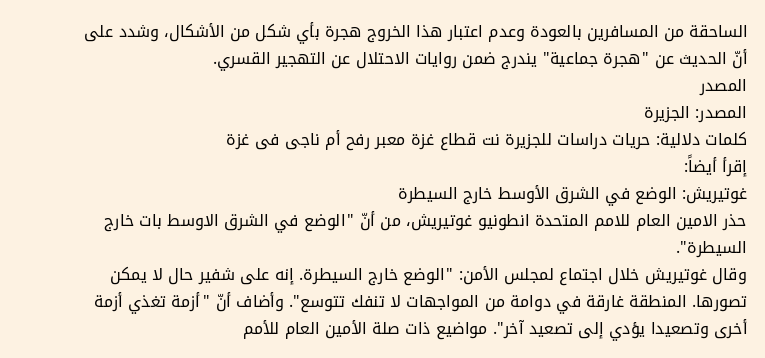الساحقة من المسافرين بالعودة وعدم اعتبار هذا الخروج هجرة بأي شكل من الأشكال، وشدد على أنّ الحديث عن "هجرة جماعية" يندرج ضمن روايات الاحتلال عن التهجير القسري.
المصدر
المصدر: الجزيرة
كلمات دلالية: حريات دراسات للجزیرة نت قطاع غزة معبر رفح أم ناجی فی غزة
إقرأ أيضاً:
غوتيريش: الوضع في الشرق الأوسط خارج السيطرة
حذر الامين العام للامم المتحدة انطونيو غوتيريش، من أنّ "الوضع في الشرق الاوسط بات خارج السيطرة".
وقال غوتيريش خلال اجتماع لمجلس الأمن: "الوضع خارج السيطرة. إنه على شفير حال لا يمكن تصورها. المنطقة غارقة في دوامة من المواجهات لا تنفك تتوسع". وأضاف أنّ "أزمة تغذي أزمة أخرى وتصعيدا يؤدي إلى تصعيد آخر". مواضيع ذات صلة الأمين العام للأمم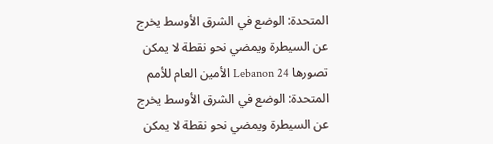المتحدة: الوضع في الشرق الأوسط يخرج عن السيطرة ويمضي نحو نقطة لا يمكن تصورها Lebanon 24 الأمين العام للأمم المتحدة: الوضع في الشرق الأوسط يخرج عن السيطرة ويمضي نحو نقطة لا يمكن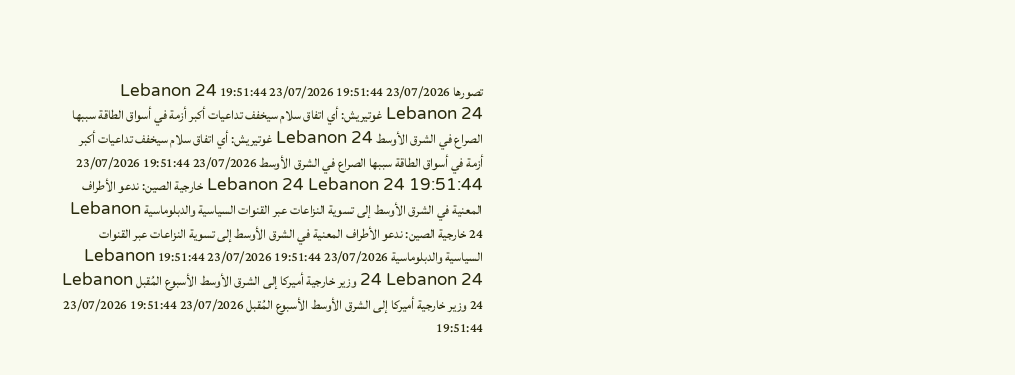تصورها 23/07/2026 19:51:44 23/07/2026 19:51:44 Lebanon 24 Lebanon 24 غوتيريش: أي اتفاق سلام سيخفف تداعيات أكبر أزمة في أسواق الطاقة سببها الصراع في الشرق الأوسط Lebanon 24 غوتيريش: أي اتفاق سلام سيخفف تداعيات أكبر أزمة في أسواق الطاقة سببها الصراع في الشرق الأوسط 23/07/2026 19:51:44 23/07/2026 19:51:44 Lebanon 24 Lebanon 24 خارجية الصين: ندعو الأطراف المعنية في الشرق الأوسط إلى تسوية النزاعات عبر القنوات السياسية والدبلوماسية Lebanon 24 خارجية الصين: ندعو الأطراف المعنية في الشرق الأوسط إلى تسوية النزاعات عبر القنوات السياسية والدبلوماسية 23/07/2026 19:51:44 23/07/2026 19:51:44 Lebanon 24 Lebanon 24 وزير خارجية أميركا إلى الشرق الأوسط الأسبوع المُقبل Lebanon 24 وزير خارجية أميركا إلى الشرق الأوسط الأسبوع المُقبل 23/07/2026 19:51:44 23/07/2026 19:51:44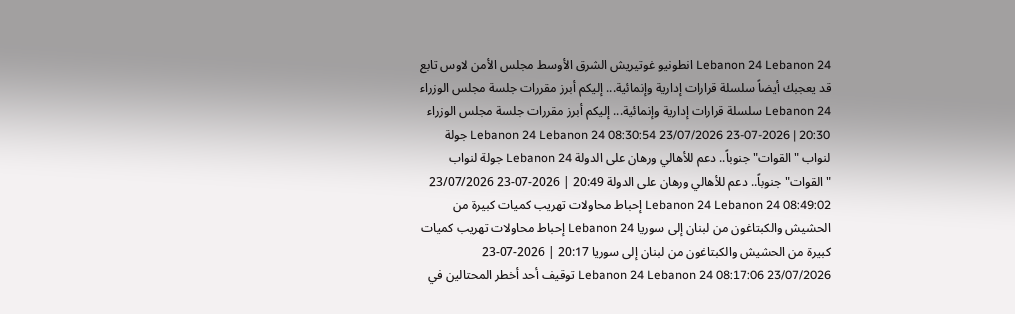Lebanon 24 Lebanon 24 انطونيو غوتيريش الشرق الأوسط مجلس الأمن لاوس تابع قد يعجبك أيضاً سلسلة قرارات إدارية وإنمائية... إليكم أبرز مقررات جلسة مجلس الوزراء Lebanon 24 سلسلة قرارات إدارية وإنمائية... إليكم أبرز مقررات جلسة مجلس الوزراء 20:30 | 2026-07-23 23/07/2026 08:30:54 Lebanon 24 Lebanon 24 جولة لنواب "القوات" جنوباً.. دعم للأهالي ورهان على الدولة Lebanon 24 جولة لنواب "القوات" جنوباً.. دعم للأهالي ورهان على الدولة 20:49 | 2026-07-23 23/07/2026 08:49:02 Lebanon 24 Lebanon 24 إحباط محاولات تهريب كميات كبيرة من الحشيش والكبتاغون من لبنان إلى سوريا Lebanon 24 إحباط محاولات تهريب كميات كبيرة من الحشيش والكبتاغون من لبنان إلى سوريا 20:17 | 2026-07-23 23/07/2026 08:17:06 Lebanon 24 Lebanon 24 توقيف أحد أخطر المحتالين في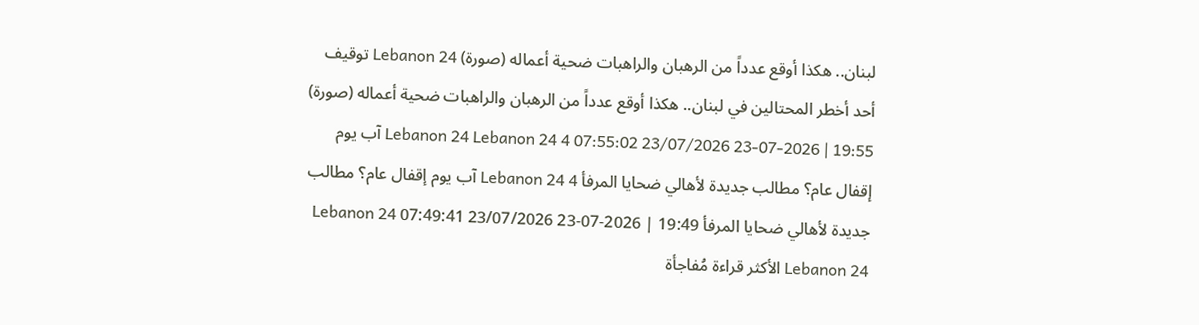لبنان.. هكذا أوقع عدداً من الرهبان والراهبات ضحية أعماله (صورة) Lebanon 24 توقيف أحد أخطر المحتالين في لبنان.. هكذا أوقع عدداً من الرهبان والراهبات ضحية أعماله (صورة) 19:55 | 2026-07-23 23/07/2026 07:55:02 Lebanon 24 Lebanon 24 4 آب يوم إقفال عام؟ مطالب جديدة لأهالي ضحايا المرفأ Lebanon 24 4 آب يوم إقفال عام؟ مطالب جديدة لأهالي ضحايا المرفأ 19:49 | 2026-07-23 23/07/2026 07:49:41 Lebanon 24 Lebanon 24 الأكثر قراءة مُفاجأة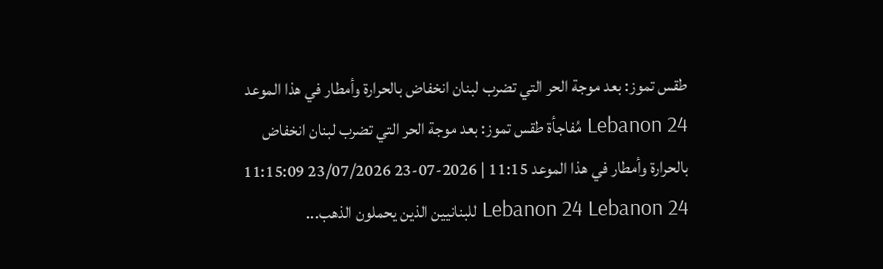طقس تموز: بعد موجة الحر التي تضرب لبنان انخفاض بالحرارة وأمطار في هذا الموعد Lebanon 24 مُفاجأة طقس تموز: بعد موجة الحر التي تضرب لبنان انخفاض بالحرارة وأمطار في هذا الموعد 11:15 | 2026-07-23 23/07/2026 11:15:09 Lebanon 24 Lebanon 24 للبنانيين الذين يحملون الذهب...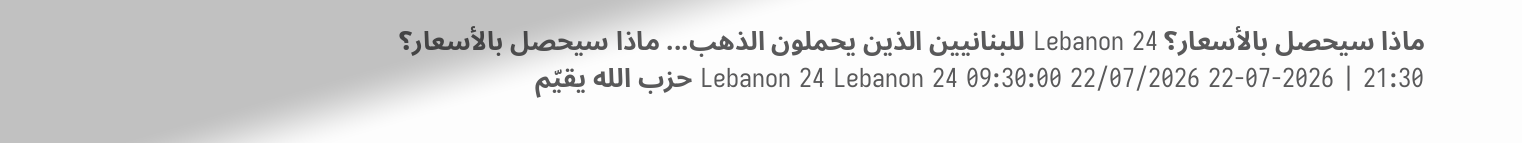ماذا سيحصل بالأسعار؟ Lebanon 24 للبنانيين الذين يحملون الذهب... ماذا سيحصل بالأسعار؟ 21:30 | 2026-07-22 22/07/2026 09:30:00 Lebanon 24 Lebanon 24 حزب الله يقيّم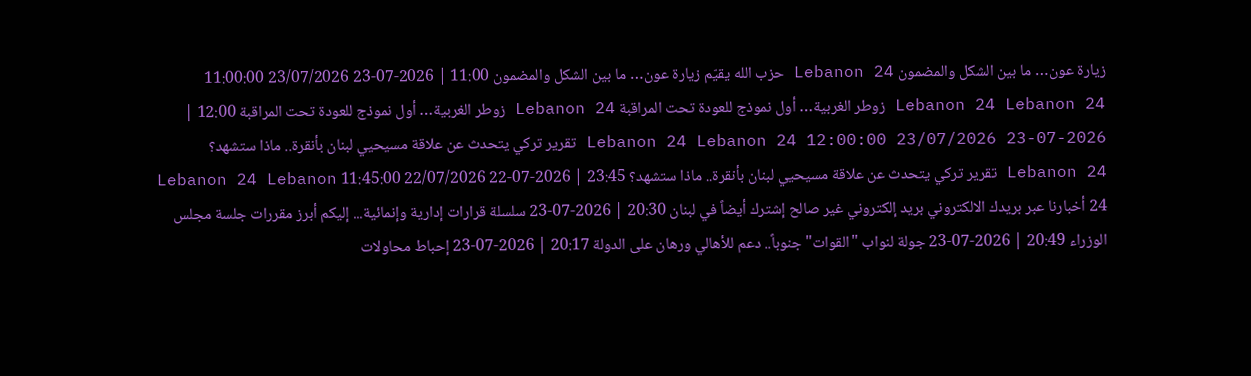زيارة عون… ما بين الشكل والمضمون Lebanon 24 حزب الله يقيّم زيارة عون… ما بين الشكل والمضمون 11:00 | 2026-07-23 23/07/2026 11:00:00 Lebanon 24 Lebanon 24 زوطر الغربية… أول نموذج للعودة تحت المراقبة Lebanon 24 زوطر الغربية… أول نموذج للعودة تحت المراقبة 12:00 | 2026-07-23 23/07/2026 12:00:00 Lebanon 24 Lebanon 24 تقرير تركي يتحدث عن علاقة مسيحيي لبنان بأنقرة.. ماذا ستشهد؟ Lebanon 24 تقرير تركي يتحدث عن علاقة مسيحيي لبنان بأنقرة.. ماذا ستشهد؟ 23:45 | 2026-07-22 22/07/2026 11:45:00 Lebanon 24 Lebanon 24 أخبارنا عبر بريدك الالكتروني بريد إلكتروني غير صالح إشترك أيضاً في لبنان 20:30 | 2026-07-23 سلسلة قرارات إدارية وإنمائية... إليكم أبرز مقررات جلسة مجلس الوزراء 20:49 | 2026-07-23 جولة لنواب "القوات" جنوباً.. دعم للأهالي ورهان على الدولة 20:17 | 2026-07-23 إحباط محاولات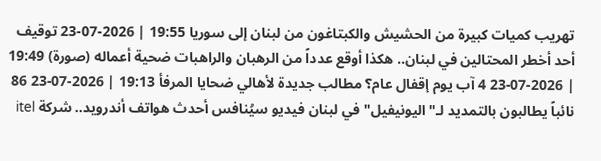تهريب كميات كبيرة من الحشيش والكبتاغون من لبنان إلى سوريا 19:55 | 2026-07-23 توقيف أحد أخطر المحتالين في لبنان.. هكذا أوقع عدداً من الرهبان والراهبات ضحية أعماله (صورة) 19:49 | 2026-07-23 4 آب يوم إقفال عام؟ مطالب جديدة لأهالي ضحايا المرفأ 19:13 | 2026-07-23 86 نائباً يطالبون بالتمديد لـ"اليونيفيل" في لبنان فيديو سيُنافس أحدث هواتف أندرويد.. شركة itel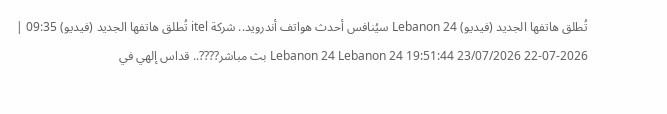تُطلق هاتفها الجديد (فيديو) Lebanon 24 سيُنافس أحدث هواتف أندرويد.. شركة itel تُطلق هاتفها الجديد (فيديو) 09:35 | 2026-07-22 23/07/2026 19:51:44 Lebanon 24 Lebanon 24 بث مباشر????.. قداس إلهي في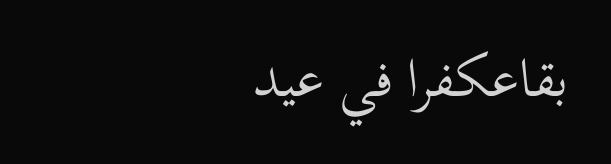بقاعكفرا في عيد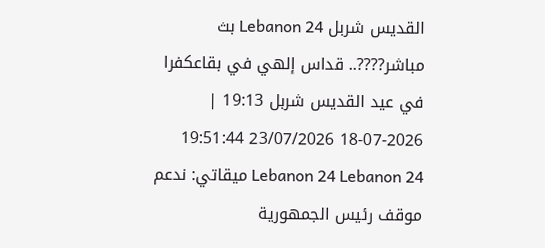القديس شربل Lebanon 24 بث مباشر????.. قداس إلهي في بقاعكفرا في عيد القديس شربل 19:13 | 2026-07-18 23/07/2026 19:51:44 Lebanon 24 Lebanon 24 ميقاتي: ندعم موقف رئيس الجمهورية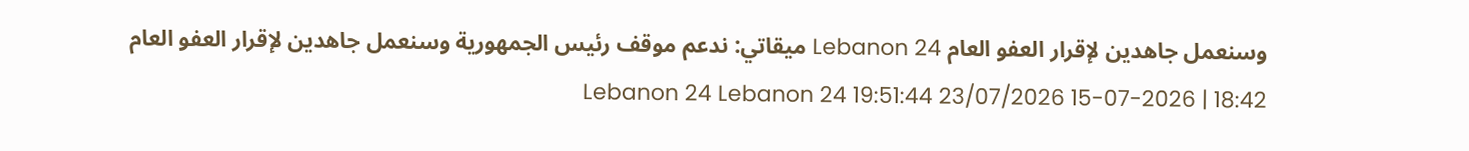وسنعمل جاهدين لإقرار العفو العام Lebanon 24 ميقاتي: ندعم موقف رئيس الجمهورية وسنعمل جاهدين لإقرار العفو العام 18:42 | 2026-07-15 23/07/2026 19:51:44 Lebanon 24 Lebanon 24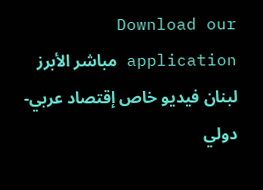Download our application مباشر الأبرز لبنان فيديو خاص إقتصاد عربي-دولي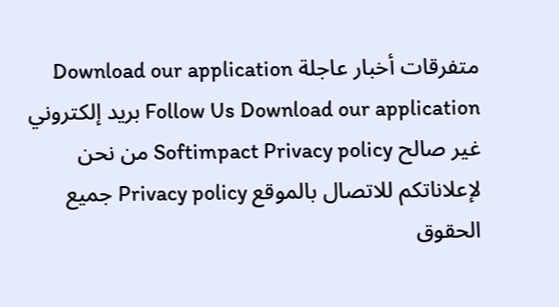متفرقات أخبار عاجلة Download our application Follow Us Download our application بريد إلكتروني غير صالح Softimpact Privacy policy من نحن لإعلاناتكم للاتصال بالموقع Privacy policy جميع الحقوق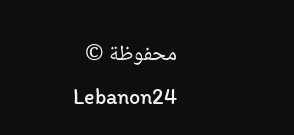محفوظة © Lebanon24